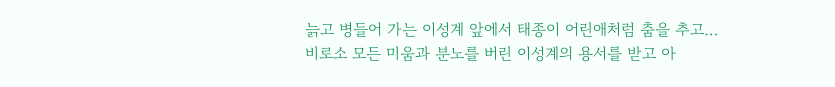늙고 병들어 가는 이성계 앞에서 태종이 어린애처럼 춤을 추고…비로소 모든 미움과 분노를 버린 이성계의 용서를 받고 아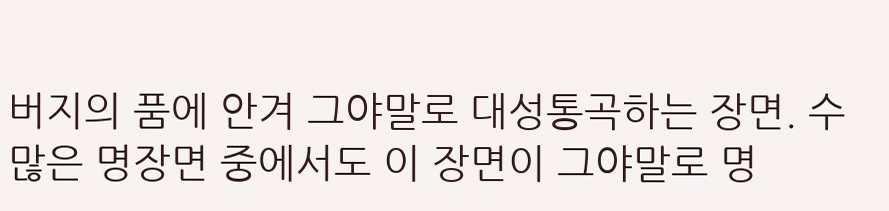버지의 품에 안겨 그야말로 대성통곡하는 장면. 수많은 명장면 중에서도 이 장면이 그야말로 명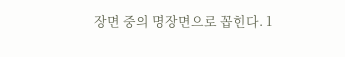장면 중의 명장면으로 꼽힌다. 1